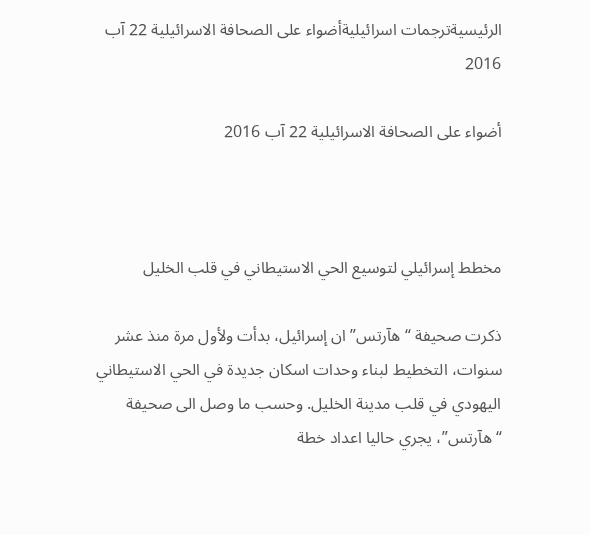الرئيسيةترجمات اسرائيليةأضواء على الصحافة الاسرائيلية 22 آب 2016

أضواء على الصحافة الاسرائيلية 22 آب 2016



مخطط إسرائيلي لتوسيع الحي الاستيطاني في قلب الخليل

ذكرت صحيفة “هآرتس” ان إسرائيل، بدأت ولأول مرة منذ عشر سنوات، التخطيط لبناء وحدات اسكان جديدة في الحي الاستيطاني اليهودي في قلب مدينة الخليل. وحسب ما وصل الى صحيفة “هآرتس”، يجري حاليا اعداد خطة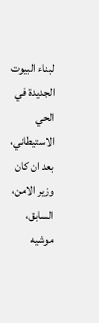لبناء البيوت الجديدة في الحي الاستيطاني، بعد ان كان وزير الامن، السابق، موشيه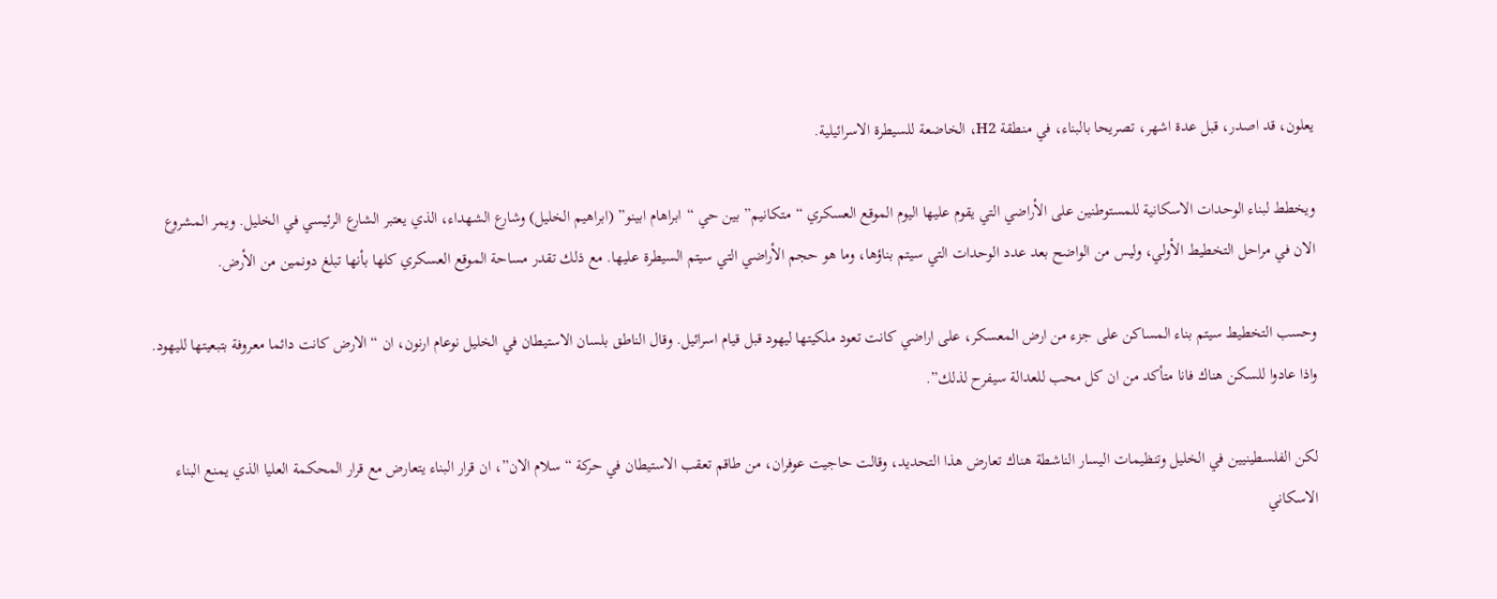يعلون، قد اصدر، قبل عدة اشهر، تصريحا بالبناء، في منطقة H2، الخاضعة للسيطرة الاسرائيلية.

ويخطط لبناء الوحدات الاسكانية للمستوطنين على الأراضي التي يقوم عليها اليوم الموقع العسكري “متكانيم” بين حي “ابراهام ابينو” (ابراهيم الخليل) وشارع الشهداء، الذي يعتبر الشارع الرئيسي في الخليل. ويمر المشروع الان في مراحل التخطيط الأولي، وليس من الواضح بعد عدد الوحدات التي سيتم بناؤها، وما هو حجم الأراضي التي سيتم السيطرة عليها. مع ذلك تقدر مساحة الموقع العسكري كلها بأنها تبلغ دونمين من الأرض.

وحسب التخطيط سيتم بناء المساكن على جزء من ارض المعسكر، على اراضي كانت تعود ملكيتها ليهود قبل قيام اسرائيل. وقال الناطق بلسان الاستيطان في الخليل نوعام ارنون، ان “الارض كانت دائما معروفة بتبعيتها لليهود. واذا عادوا للسكن هناك فانا متأكد من ان كل محب للعدالة سيفرح لذلك”.

لكن الفلسطينيين في الخليل وتنظيمات اليسار الناشطة هناك تعارض هذا التحديد، وقالت حاجيت عوفران، من طاقم تعقب الاستيطان في حركة “سلام الان”، ان قرار البناء يتعارض مع قرار المحكمة العليا الذي يمنع البناء الاسكاني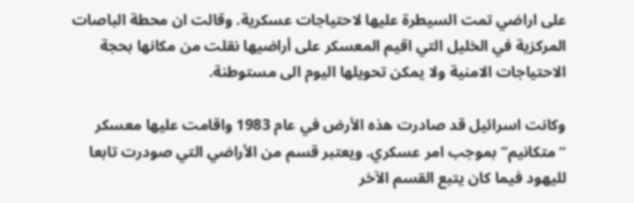على اراضي تمت السيطرة عليها لاحتياجات عسكرية. وقالت ان محطة الباصات المركزية في الخليل التي اقيم المعسكر على أراضيها نقلت من مكانها بحجة الاحتياجات الامنية ولا يمكن تحويلها اليوم الى مستوطنة.

وكانت اسرائيل قد صادرت هذه الأرض في عام 1983 واقامت عليها معسكر “متكانيم” بموجب امر عسكري. ويعتبر قسم من الأراضي التي صودرت تابعا لليهود فيما كان يتبع القسم الآخر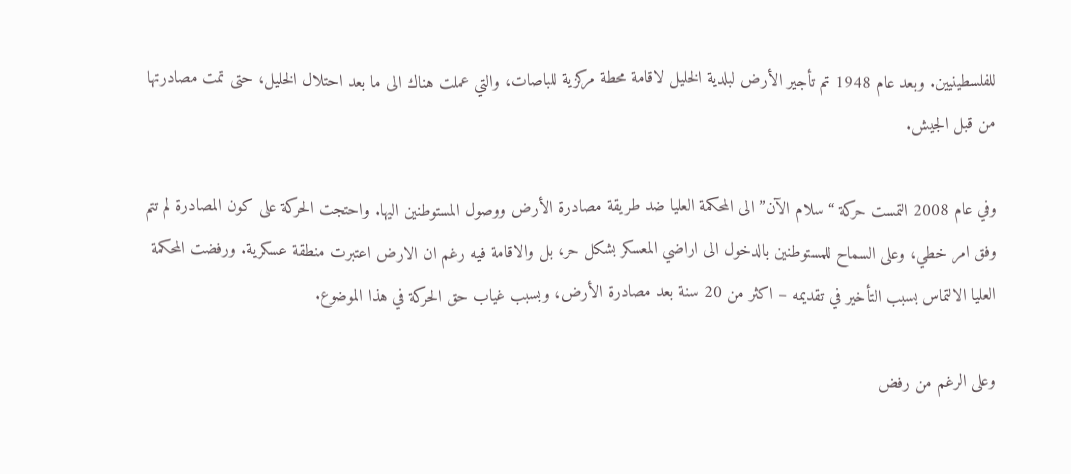للفلسطينيين. وبعد عام 1948 تم تأجير الأرض لبلدية الخليل لاقامة محطة مركزية للباصات، والتي عملت هناك الى ما بعد احتلال الخليل، حتى تمت مصادرتها من قبل الجيش.

وفي عام 2008 التمست حركة “سلام الآن” الى المحكمة العليا ضد طريقة مصادرة الأرض ووصول المستوطنين اليها. واحتجت الحركة على كون المصادرة لم تتم وفق امر خطي، وعلى السماح للمستوطنين بالدخول الى اراضي المعسكر بشكل حر، بل والاقامة فيه رغم ان الارض اعتبرت منطقة عسكرية. ورفضت المحكمة العليا الالتماس بسبب التأخير في تقديمه – اكثر من 20 سنة بعد مصادرة الأرض، وبسبب غياب حق الحركة في هذا الموضوع.

وعلى الرغم من رفض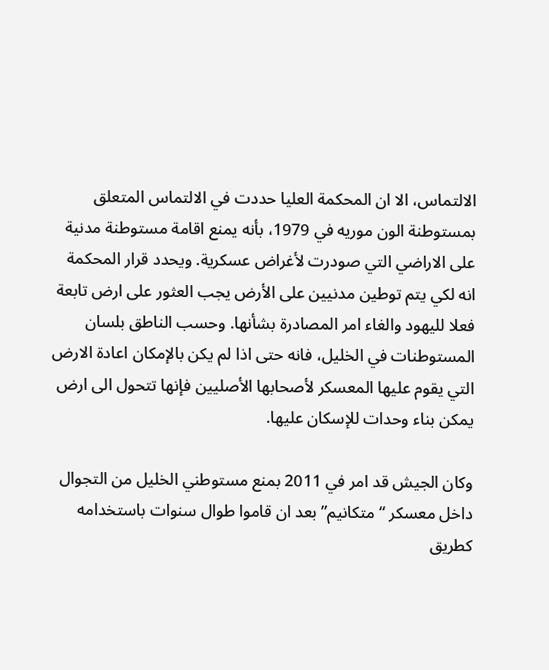الالتماس، الا ان المحكمة العليا حددت في الالتماس المتعلق بمستوطنة الون موريه في 1979، بأنه يمنع اقامة مستوطنة مدنية على الاراضي التي صودرت لأغراض عسكرية. ويحدد قرار المحكمة انه لكي يتم توطين مدنيين على الأرض يجب العثور على ارض تابعة فعلا لليهود والغاء امر المصادرة بشأنها. وحسب الناطق بلسان المستوطنات في الخليل، فانه حتى اذا لم يكن بالإمكان اعادة الارض التي يقوم عليها المعسكر لأصحابها الأصليين فإنها تتحول الى ارض يمكن بناء وحدات للإسكان عليها.

وكان الجيش قد امر في 2011 بمنع مستوطني الخليل من التجوال داخل معسكر “متكانيم” بعد ان قاموا طوال سنوات باستخدامه كطريق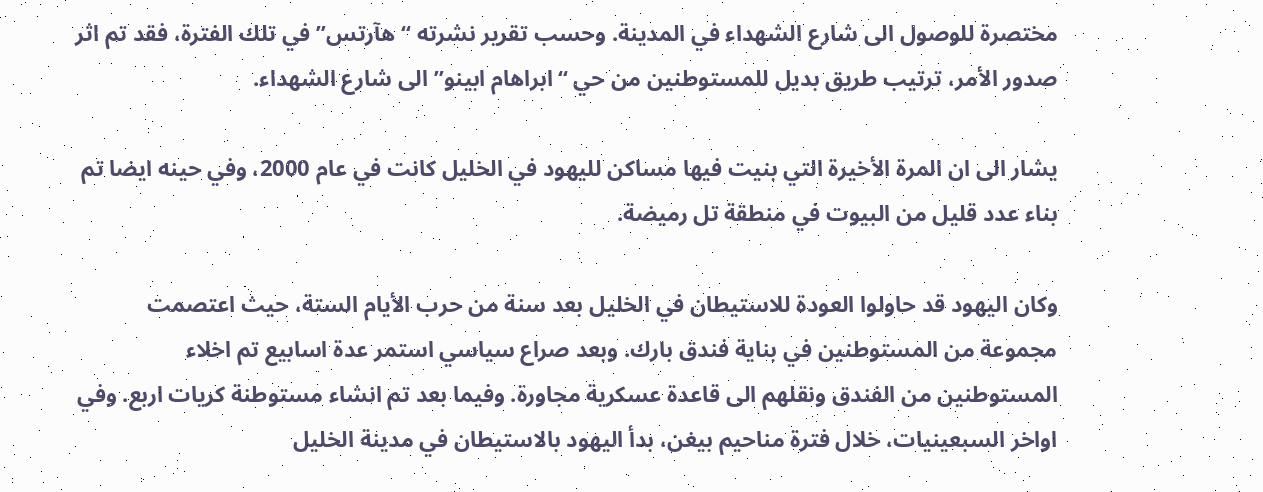مختصرة للوصول الى شارع الشهداء في المدينة. وحسب تقرير نشرته “هآرتس” في تلك الفترة، فقد تم اثر صدور الأمر، ترتيب طريق بديل للمستوطنين من حي “ابراهام ابينو” الى شارع الشهداء.

يشار الى ان المرة الأخيرة التي بنيت فيها مساكن لليهود في الخليل كانت في عام 2000، وفي حينه ايضا تم بناء عدد قليل من البيوت في منطقة تل رميضة.

وكان اليهود قد حاولوا العودة للاستيطان في الخليل بعد سنة من حرب الأيام الستة، حيث اعتصمت مجموعة من المستوطنين في بناية فندق بارك. وبعد صراع سياسي استمر عدة اسابيع تم اخلاء المستوطنين من الفندق ونقلهم الى قاعدة عسكرية مجاورة. وفيما بعد تم انشاء مستوطنة كريات اربع. وفي اواخر السبعينيات، خلال فترة مناحيم بيغن، بدأ اليهود بالاستيطان في مدينة الخليل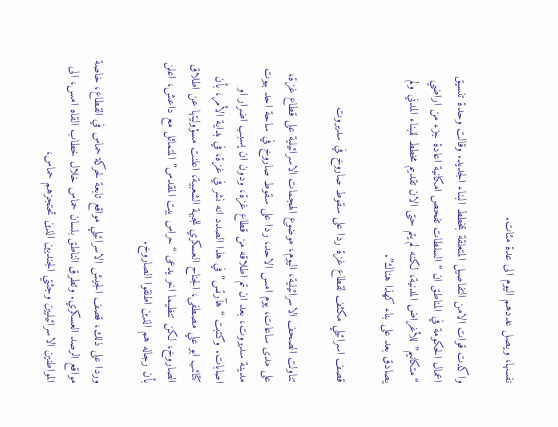نفسها، ويصل عددهم اليوم الى عدة مئات.

واكدت قوات الامن التفاصيل المتعلقة بمخطط البناء الجديد. وقالت وحدة تنسيق اعمال الحكومة في المناطق ان “السلطات تفحص امكانية اعادة جزء من اراضي “متكانيم” للأغراض المدنية، لكنه لم يتم حتى الان تقديم مخطط للبناء المدني ولم يصادق بعد على بناء كهذا هناك”.

قصف اسرائيلي مكثف لقطاع غزة ردا على سقوط صاروخ في سديروت

تناولت الصحف الاسرائيلية، اليوم، موضوع الهجمات الاسرائيلية على قطاع غزة، على مدى ساعات، يوم امس الاحد، ردا على سقوط صاروخ في ساحة احد بيوت مدينة سديروت، بعد ان تم اطلاقه من قطاع غزة، ودون ان يسبب اضرار او اصابات. وكتبت “هآرتس” في هذا الصدد انه نشر في غزة، في بداية الأمر، بأن كتائب ابو علي مصطفى، الجناح العسكري للجبهة الشعبية، اعلنت مسؤوليتها عن اطلاق الصاروخ، لكن تنظيما اخر يدعى “حراس بيت المقدس” المتماثل مع داعش، اعلن بأن رجاله هم الذين اطلقوا الصاروخ.

وردا على ذلك، قصف الجيش الاسرائيلي مواقع تابعة لحركة حماس في القطاع، خاصة مواقع الرصد العسكري. وتطرق الناطق بلسان حماس خلال خطاب القاه امس، الى المواطنين الاسرائيليين وجثتي الجنديين الذين تحتجزهم حماس،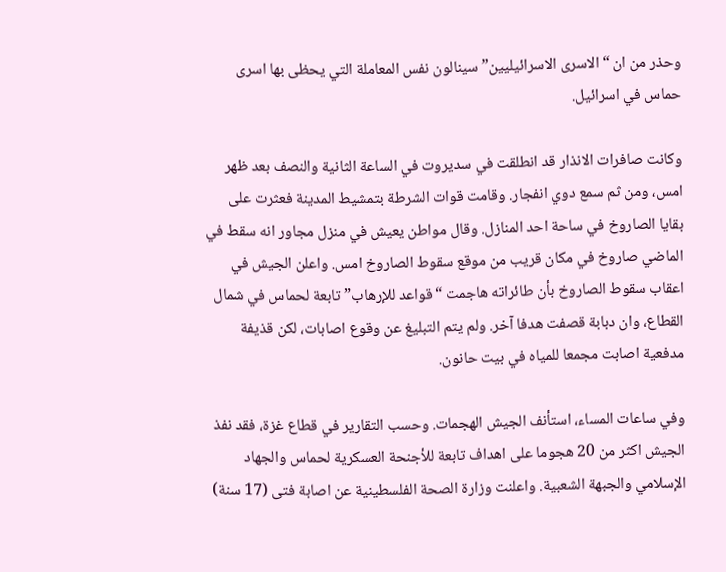وحذر من ان “الاسرى الاسرائيليين” سينالون نفس المعاملة التي يحظى بها اسرى حماس في اسرائيل.

وكانت صافرات الانذار قد انطلقت في سديروت في الساعة الثانية والنصف بعد ظهر امس، ومن ثم سمع دوي انفجار. وقامت قوات الشرطة بتمشيط المدينة فعثرت على بقايا الصاروخ في ساحة احد المنازل. وقال مواطن يعيش في منزل مجاور انه سقط في الماضي صاروخ في مكان قريب من موقع سقوط الصاروخ امس. واعلن الجيش في اعقاب سقوط الصاروخ بأن طائراته هاجمت “قواعد للإرهاب” تابعة لحماس في شمال القطاع، وان دبابة قصفت هدفا آخر. ولم يتم التبليغ عن وقوع اصابات، لكن قذيفة مدفعية اصابت مجمعا للمياه في بيت حانون.

وفي ساعات المساء، استأنف الجيش الهجمات. وحسب التقارير في قطاع غزة، فقد نفذ الجيش اكثر من 20 هجوما على اهداف تابعة للأجنحة العسكرية لحماس والجهاد الإسلامي والجبهة الشعبية. واعلنت وزارة الصحة الفلسطينية عن اصابة فتى (17 سنة)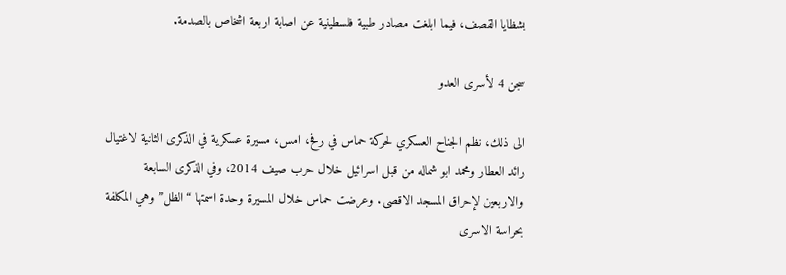بشظايا القصف، فيما ابلغت مصادر طبية فلسطينية عن اصابة اربعة اشخاص بالصدمة.

سجن 4 لأسرى العدو

الى ذلك، نظم الجناح العسكري لحركة حماس في رفح، امس، مسيرة عسكرية في الذكرى الثانية لاغتيال رائد العطار ومحمد ابو شماله من قبل اسرائيل خلال حرب صيف 2014، وفي الذكرى السابعة والاربعين لإحراق المسجد الاقصى. وعرضت حماس خلال المسيرة وحدة اسمتها “الظل” وهي المكلفة بحراسة الاسرى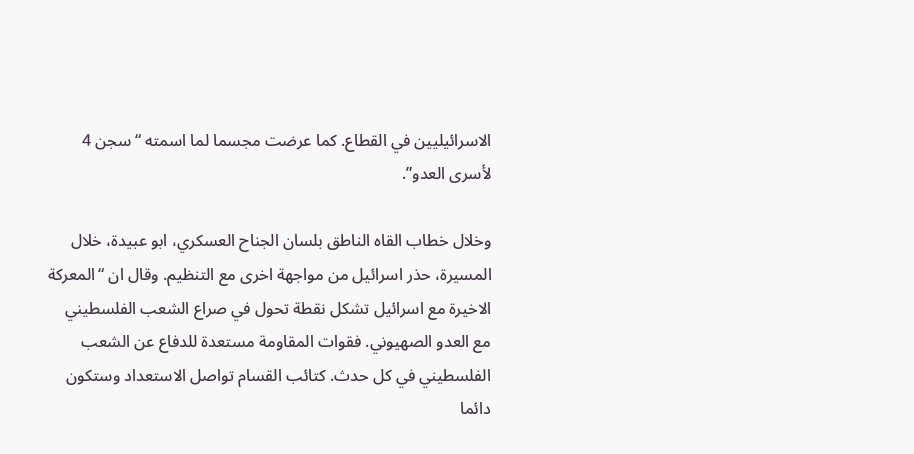الاسرائيليين في القطاع. كما عرضت مجسما لما اسمته “سجن 4 لأسرى العدو”.

وخلال خطاب القاه الناطق بلسان الجناح العسكري، ابو عبيدة، خلال المسيرة، حذر اسرائيل من مواجهة اخرى مع التنظيم. وقال ان “المعركة الاخيرة مع اسرائيل تشكل نقطة تحول في صراع الشعب الفلسطيني مع العدو الصهيوني. فقوات المقاومة مستعدة للدفاع عن الشعب الفلسطيني في كل حدث. كتائب القسام تواصل الاستعداد وستكون دائما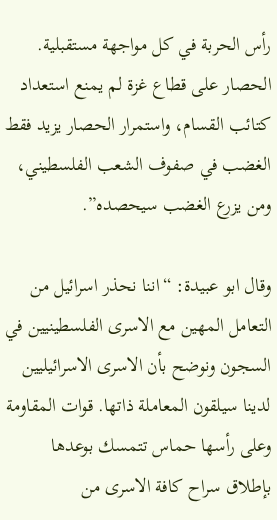رأس الحربة في كل مواجهة مستقبلية. الحصار على قطاع غزة لم يمنع استعداد كتائب القسام، واستمرار الحصار يزيد فقط الغضب في صفوف الشعب الفلسطيني، ومن يزرع الغضب سيحصده”.

وقال ابو عبيدة: “اننا نحذر اسرائيل من التعامل المهين مع الاسرى الفلسطينيين في السجون ونوضح بأن الاسرى الاسرائيليين لدينا سيلقون المعاملة ذاتها. قوات المقاومة وعلى رأسها حماس تتمسك بوعدها بإطلاق سراح كافة الاسرى من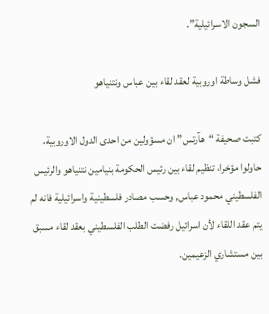السجون الاسرائيلية”.

فشل وساطة اوروبية لعقد لقاء بين عباس ونتنياهو

كتبت صحيفة “هآرتس” ان مسؤولين من احدى الدول الاوروبية، حاولوا مؤخرا، تنظيم لقاء بين رئيس الحكومة بنيامين نتنياهو والرئيس الفلسطيني محمود عباس, وحسب مصادر فلسطينية واسرائيلية فانه لم يتم عقد اللقاء لأن اسرائيل رفضت الطلب الفلسطيني بعقد لقاء مسبق بين مستشاري الزعيمين.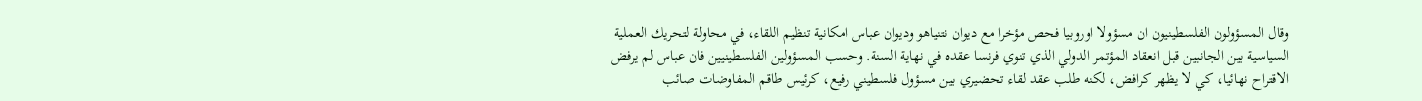وقال المسؤولون الفلسطينيون ان مسؤولا اوروبيا فحص مؤخرا مع ديوان نتنياهو وديوان عباس امكانية تنظيم اللقاء، في محاولة لتحريك العملية السياسية بين الجانبين قبل انعقاد المؤتمر الدولي الذي تنوي فرنسا عقده في نهاية السنة. وحسب المسؤولين الفلسطينيين فان عباس لم يرفض الاقتراح نهائيا، كي لا يظهر كرافض، لكنه طلب عقد لقاء تحضيري بين مسؤول فلسطيني رفيع، كرئيس طاقم المفاوضات صائب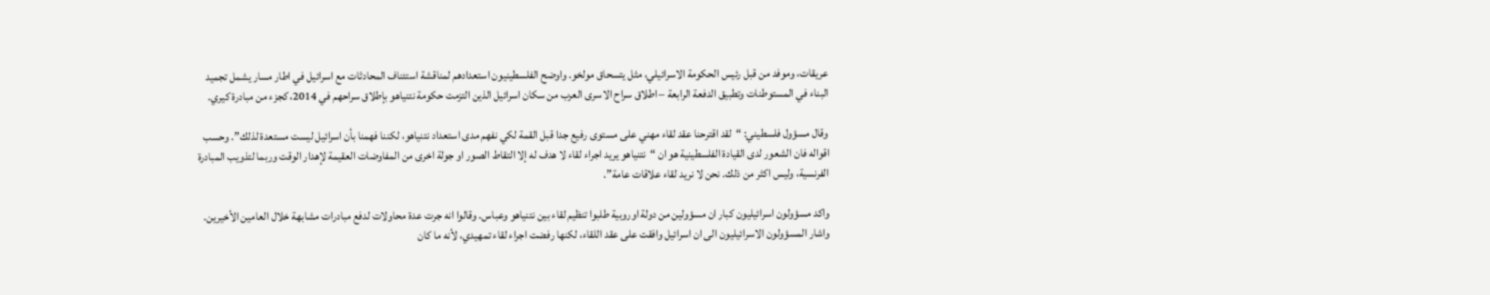عريقات، وموفد من قبل رئيس الحكومة الاسرائيلي، مثل يتسحاق مولخو. واوضح الفلسطينيون استعدادهم لمناقشة استئناف المحادثات مع اسرائيل في اطار مسار يشمل تجميد البناء في المستوطنات وتطبيق الدفعة الرابعة – اطلاق سراح الاسرى العرب من سكان اسرائيل الذين التزمت حكومة نتنياهو بإطلاق سراحهم في 2014، كجزء من مبادرة كيري.

وقال مسؤول فلسطيني: “لقد اقترحنا عقد لقاء مهني على مستوى رفيع جدا قبل القمة لكي نفهم مدى استعداد نتنياهو، لكننا فهمنا بأن اسرائيل ليست مستعدة لذلك”. وحسب اقواله فان الشعور لدى القيادة الفلسطينية هو ان “نتنياهو يريد اجراء لقاء لا هدف له إلا التقاط الصور او جولة اخرى من المفاوضات العقيمة لإهدار الوقت وربما لتذويب المبادرة الفرنسية، وليس اكثر من ذلك. نحن لا نريد لقاء علاقات عامة”.

واكد مسؤولون اسرائيليون كبار ان مسؤولين من دولة اوروبية طلبوا تنظيم لقاء بين نتنياهو وعباس. وقالوا انه جرت عدة محاولات لدفع مبادرات مشابهة خلال العامين الأخيرين. واشار المسؤولون الاسرائيليون الى ان اسرائيل وافقت على عقد اللقاء، لكنها رفضت اجراء لقاء تمهيدي، لأنه ما كان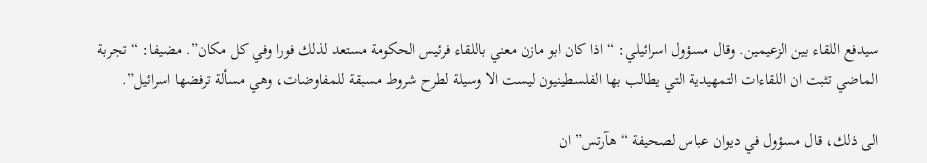سيدفع اللقاء بين الزعيمين. وقال مسؤول اسرائيلي: “اذا كان ابو مازن معني باللقاء فرئيس الحكومة مستعد لذلك فورا وفي كل مكان”. مضيفا: “تجربة الماضي تثبت ان اللقاءات التمهيدية التي يطالب بها الفلسطينيون ليست الا وسيلة لطرح شروط مسبقة للمفاوضات، وهي مسألة ترفضها اسرائيل”.

الى ذلك، قال مسؤول في ديوان عباس لصحيفة “هآرتس” ان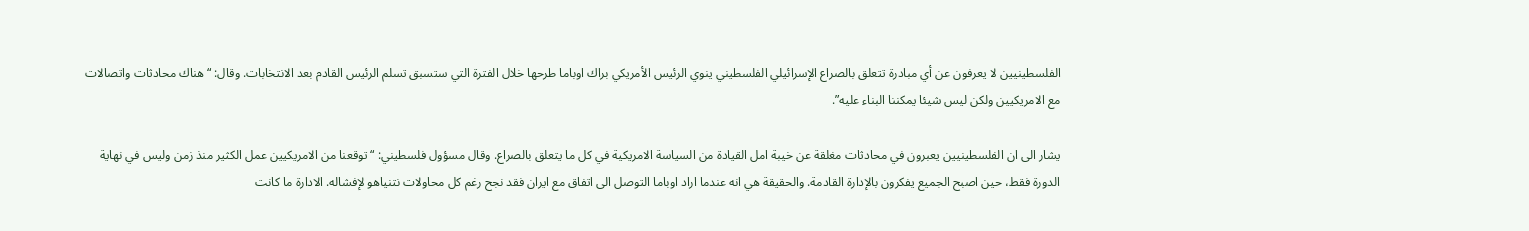الفلسطينيين لا يعرفون عن أي مبادرة تتعلق بالصراع الإسرائيلي الفلسطيني ينوي الرئيس الأمريكي براك اوباما طرحها خلال الفترة التي ستسبق تسلم الرئيس القادم بعد الانتخابات. وقال: “هناك محادثات واتصالات مع الامريكيين ولكن ليس شيئا يمكننا البناء عليه”.

يشار الى ان الفلسطينيين يعبرون في محادثات مغلقة عن خيبة امل القيادة من السياسة الامريكية في كل ما يتعلق بالصراع. وقال مسؤول فلسطيني: “توقعنا من الامريكيين عمل الكثير منذ زمن وليس في نهاية الدورة فقط، حين اصبح الجميع يفكرون بالإدارة القادمة. والحقيقة هي انه عندما اراد اوباما التوصل الى اتفاق مع ايران فقد نجح رغم كل محاولات نتنياهو لإفشاله. الادارة ما كانت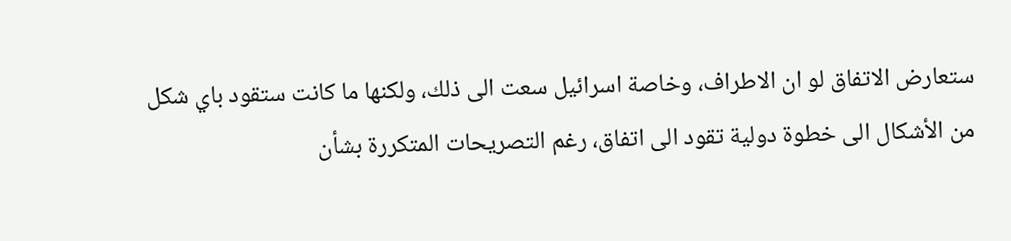ستعارض الاتفاق لو ان الاطراف، وخاصة اسرائيل سعت الى ذلك، ولكنها ما كانت ستقود باي شكل من الأشكال الى خطوة دولية تقود الى اتفاق، رغم التصريحات المتكررة بشأن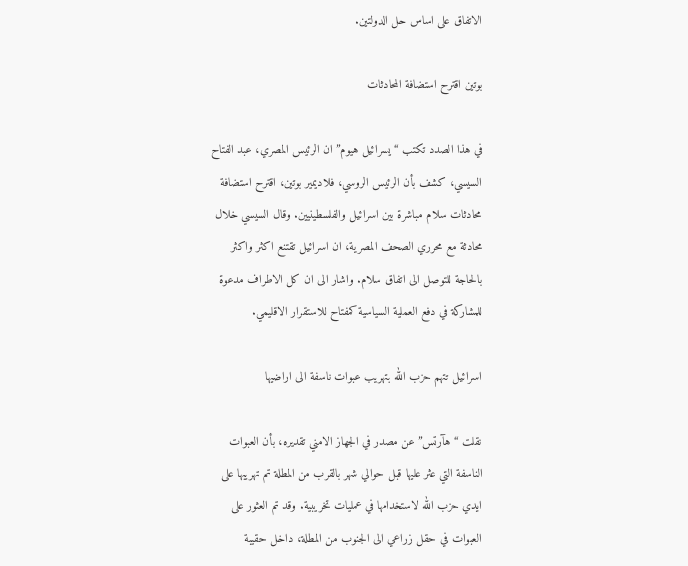الاتفاق على اساس حل الدولتين.

بوتين اقترح استضافة المحادثات

في هذا الصدد تكتب “يسرائيل هيوم” ان الرئيس المصري، عبد الفتاح السيسي، كشف بأن الرئيس الروسي، فلاديمير بوتين، اقترح استضافة محادثات سلام مباشرة بين اسرائيل والفلسطينيين. وقال السيسي خلال محادثة مع محرري الصحف المصرية، ان اسرائيل تقتنع اكثر واكثر بالحاجة للتوصل الى اتفاق سلام. واشار الى ان كل الاطراف مدعوة للمشاركة في دفع العملية السياسية كمفتاح للاستقرار الاقليمي.

اسرائيل تتهم حزب الله بتهريب عبوات ناسفة الى اراضيها

نقلت “هآرتس” عن مصدر في الجهاز الامني تقديره، بأن العبوات الناسفة التي عثر عليها قبل حوالي شهر بالقرب من المطلة تم تهريبها على ايدي حزب الله لاستخدامها في عمليات تخريبية. وقد تم العثور على العبوات في حقل زراعي الى الجنوب من المطلة، داخل حقيبة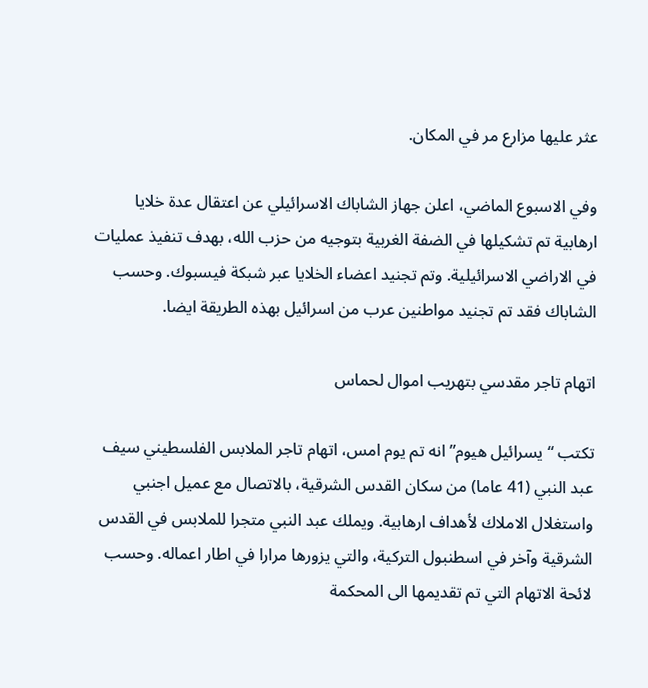عثر عليها مزارع مر في المكان.

وفي الاسبوع الماضي، اعلن جهاز الشاباك الاسرائيلي عن اعتقال عدة خلايا ارهابية تم تشكيلها في الضفة الغربية بتوجيه من حزب الله، بهدف تنفيذ عمليات في الاراضي الاسرائيلية. وتم تجنيد اعضاء الخلايا عبر شبكة فيسبوك. وحسب الشاباك فقد تم تجنيد مواطنين عرب من اسرائيل بهذه الطريقة ايضا.

اتهام تاجر مقدسي بتهريب اموال لحماس

تكتب “يسرائيل هيوم” انه تم يوم امس، اتهام تاجر الملابس الفلسطيني سيف عبد النبي (41 عاما) من سكان القدس الشرقية، بالاتصال مع عميل اجنبي واستغلال الاملاك لأهداف ارهابية. ويملك عبد النبي متجرا للملابس في القدس الشرقية وآخر في اسطنبول التركية، والتي يزورها مرارا في اطار اعماله. وحسب لائحة الاتهام التي تم تقديمها الى المحكمة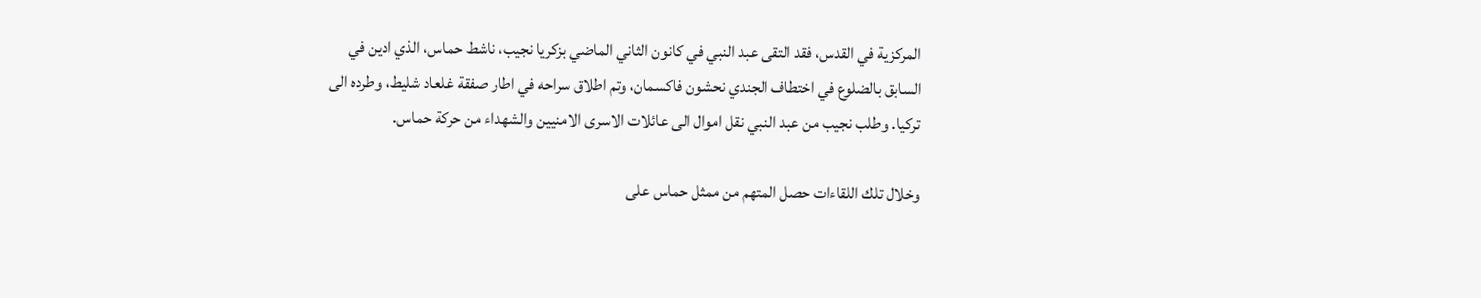المركزية في القدس، فقد التقى عبد النبي في كانون الثاني الماضي بزكريا نجيب، ناشط حماس، الذي ادين في السابق بالضلوع في اختطاف الجندي نحشون فاكسمان، وتم اطلاق سراحه في اطار صفقة غلعاد شليط، وطرده الى تركيا. وطلب نجيب من عبد النبي نقل اموال الى عائلات الاسرى الامنيين والشهداء من حركة حماس.

وخلال تلك اللقاءات حصل المتهم من ممثل حماس على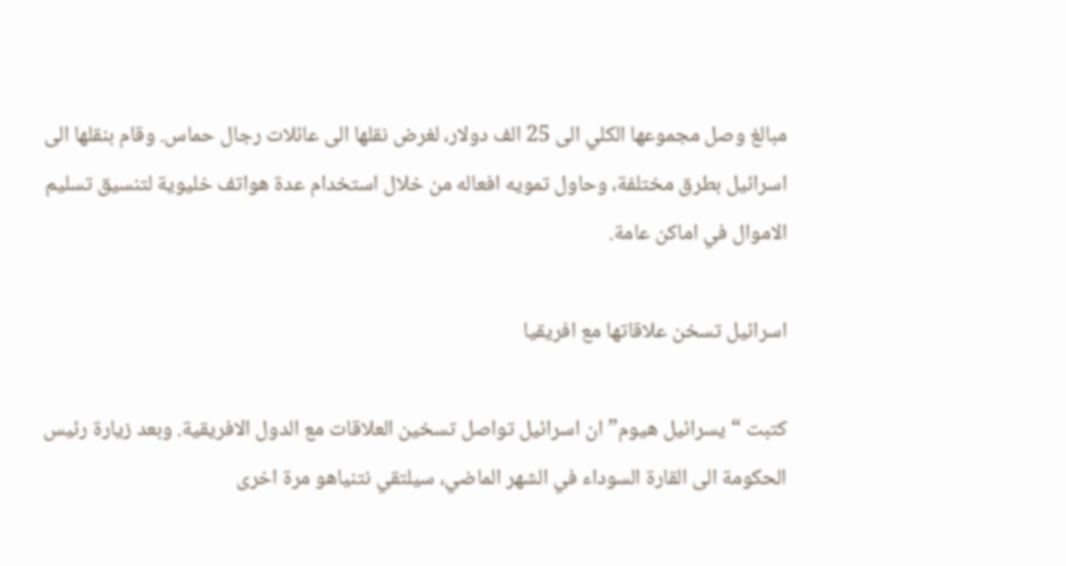مبالغ وصل مجموعها الكلي الى 25 الف دولار، لغرض نقلها الى عائلات رجال حماس. وقام بنقلها الى اسرائيل بطرق مختلفة، وحاول تمويه افعاله من خلال استخدام عدة هواتف خليوية لتنسيق تسليم الاموال في اماكن عامة.

اسرائيل تسخن علاقاتها مع افريقيا

كتبت “يسرائيل هيوم” ان اسرائيل تواصل تسخين العلاقات مع الدول الافريقية. وبعد زيارة رئيس الحكومة الى القارة السوداء في الشهر الماضي، سيلتقي نتنياهو مرة اخرى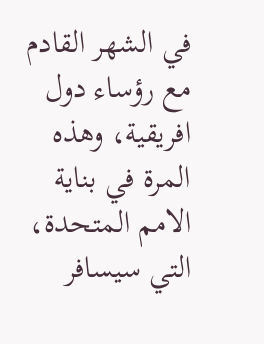في الشهر القادم مع رؤساء دول افريقية، وهذه المرة في بناية الامم المتحدة، التي سيسافر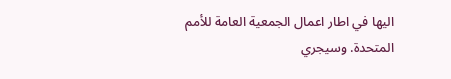اليها في اطار اعمال الجمعية العامة للأمم المتحدة. وسيجري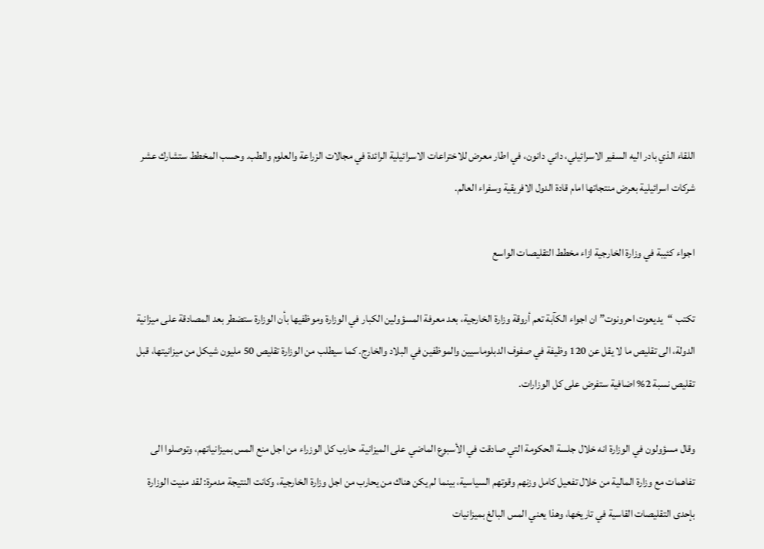اللقاء الذي بادر اليه السفير الاسرائيلي، داني دانون، في اطار معرض للاختراعات الاسرائيلية الرائدة في مجالات الزراعة والعلوم والطب. وحسب المخطط ستشارك عشر شركات اسرائيلية بعرض منتجاتها امام قادة الدول الافريقية وسفراء العالم.

اجواء كئيبة في وزارة الخارجية ازاء مخطط التقليصات الواسع

تكتب “يديعوت احرونوت” ان اجواء الكآبة تعم أروقة وزارة الخارجية، بعد معرفة المسؤولين الكبار في الوزارة وموظفيها بأن الوزارة ستضطر بعد المصادقة على ميزانية الدولة، الى تقليص ما لا يقل عن 120 وظيفة في صفوف الدبلوماسيين والموظفين في البلاد والخارج. كما سيطلب من الوزارة تقليص 50 مليون شيكل من ميزانيتها، قبل تقليص نسبة 2% اضافية ستفرض على كل الوزارات.

وقال مسؤولون في الوزارة انه خلال جلسة الحكومة التي صادقت في الأسبوع الماضي على الميزانية، حارب كل الوزراء من اجل منع المس بميزانياتهم، وتوصلوا الى تفاهمات مع وزارة المالية من خلال تفعيل كامل وزنهم وقوتهم السياسية، بينما لم يكن هناك من يحارب من اجل وزارة الخارجية، وكانت النتيجة مدمرة: لقد منيت الوزارة بإحدى التقليصات القاسية في تاريخها، وهذا يعني المس البالغ بميزانيات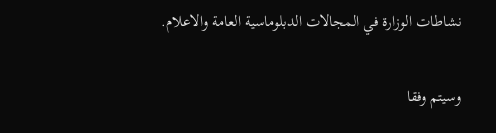نشاطات الوزارة في المجالات الدبلوماسية العامة والاعلام.

وسيتم وفقا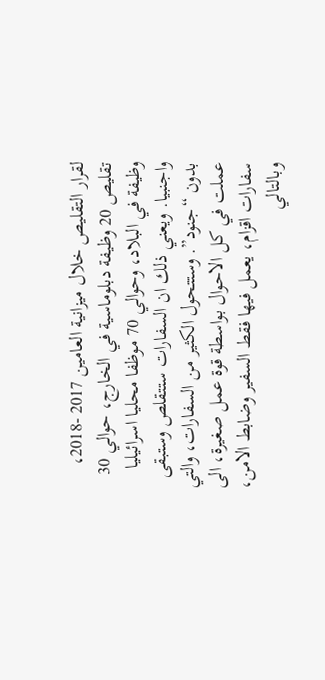لقرار التقليص خلال ميزانية العامين 2017 -2018، تقليص 20 وظيفة دبلوماسية في الخارج، حوالي 30 وظيفة في البلاد، وحوالي 70 موظفا محليا اسرائيليا واجنبيا. ويعني ذلك ان السفارات ستتقلص وستبقى بدون “جنود”. وستتحول الكثير من السفارات، والتي عملت في كل الاحوال بواسطة قوة عمل صغيرة، الى سفارات اقزام، يعمل فيها فقط السفير وضابط الامن، وبالتالي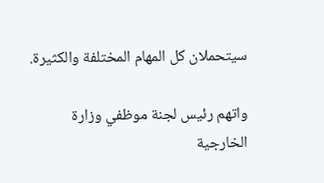سيتحملان كل المهام المختلفة والكثيرة.

واتهم رئيس لجنة موظفي وزارة الخارجية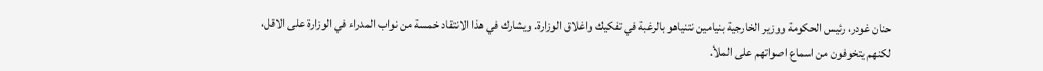حنان غودر، رئيس الحكومة ووزير الخارجية بنيامين نتنياهو بالرغبة في تفكيك واغلاق الوزارة. ويشارك في هذا الانتقاد خمسة من نواب المدراء في الوزارة على الاقل، لكنهم يتخوفون من اسماع اصواتهم على الملأ.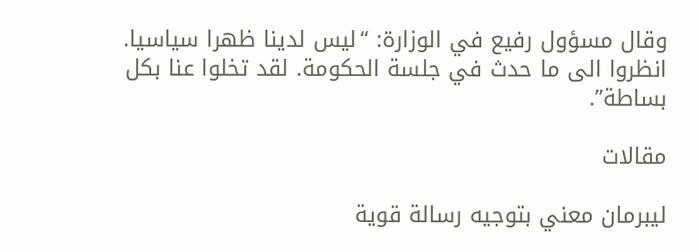وقال مسؤول رفيع في الوزارة: “ليس لدينا ظهرا سياسيا. انظروا الى ما حدث في جلسة الحكومة. لقد تخلوا عنا بكل بساطة”.

مقالات

ليبرمان معني بتوجيه رسالة قوية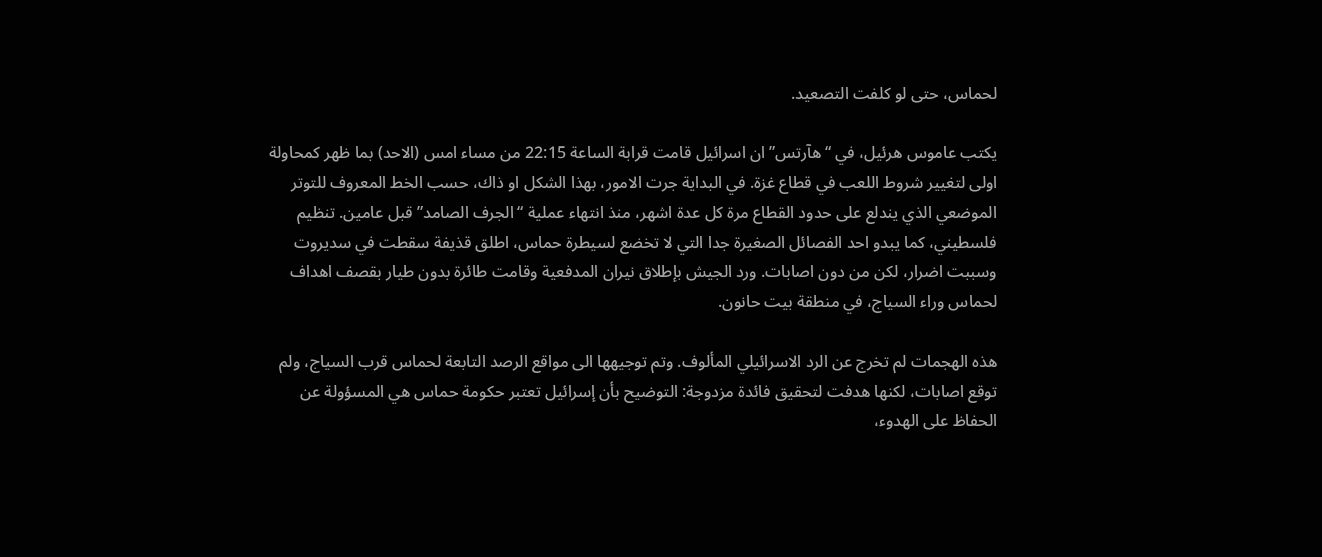لحماس، حتى لو كلفت التصعيد.

يكتب عاموس هرئيل، في “هآرتس” ان اسرائيل قامت قرابة الساعة 22:15 من مساء امس (الاحد) بما ظهر كمحاولة اولى لتغيير شروط اللعب في قطاع غزة. في البداية جرت الامور، بهذا الشكل او ذاك، حسب الخط المعروف للتوتر الموضعي الذي يندلع على حدود القطاع مرة كل عدة اشهر، منذ انتهاء عملية “الجرف الصامد” قبل عامين. تنظيم فلسطيني، كما يبدو احد الفصائل الصغيرة جدا التي لا تخضع لسيطرة حماس، اطلق قذيفة سقطت في سديروت وسببت اضرار، لكن من دون اصابات. ورد الجيش بإطلاق نيران المدفعية وقامت طائرة بدون طيار بقصف اهداف لحماس وراء السياج، في منطقة بيت حانون.

هذه الهجمات لم تخرج عن الرد الاسرائيلي المألوف. وتم توجيهها الى مواقع الرصد التابعة لحماس قرب السياج، ولم توقع اصابات، لكنها هدفت لتحقيق فائدة مزدوجة: التوضيح بأن إسرائيل تعتبر حكومة حماس هي المسؤولة عن الحفاظ على الهدوء،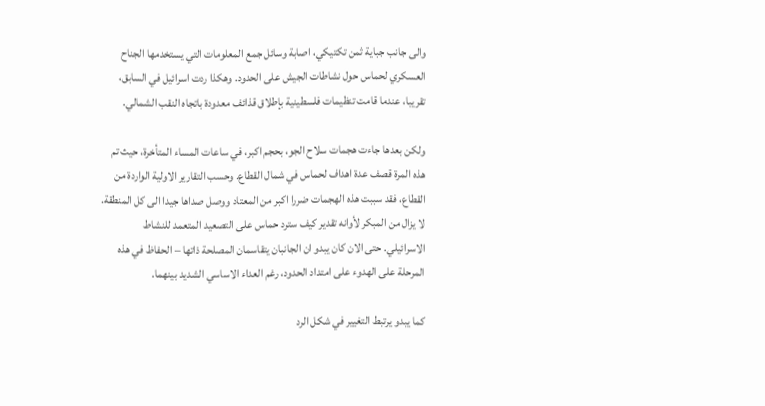والى جانب جباية ثمن تكتيكي، اصابة وسائل جمع المعلومات التي يستخدمها الجناح العسكري لحماس حول نشاطات الجيش على الحدود. وهكذا ردت اسرائيل في السابق، تقريبا، عندما قامت تنظيمات فلسطينية بإطلاق قذائف معدودة باتجاه النقب الشمالي.

ولكن بعدها جاءت هجمات سلاح الجو، بحجم اكبر، في ساعات المساء المتأخرة، حيث تم هذه المرة قصف عدة اهداف لحماس في شمال القطاع. وحسب التقارير الاولية الواردة من القطاع، فقد سببت هذه الهجمات ضررا اكبر من المعتاد ووصل صداها جيدا الى كل المنطقة. لا يزال من المبكر لأوانه تقدير كيف سترد حماس على التصعيد المتعمد للنشاط الاسرائيلي. حتى الان كان يبدو ان الجانبان يتقاسمان المصلحة ذاتها – الحفاظ في هذه المرحلة على الهدوء على امتداد الحدود، رغم العداء الاساسي الشديد بينهما.

كما يبدو يرتبط التغيير في شكل الرد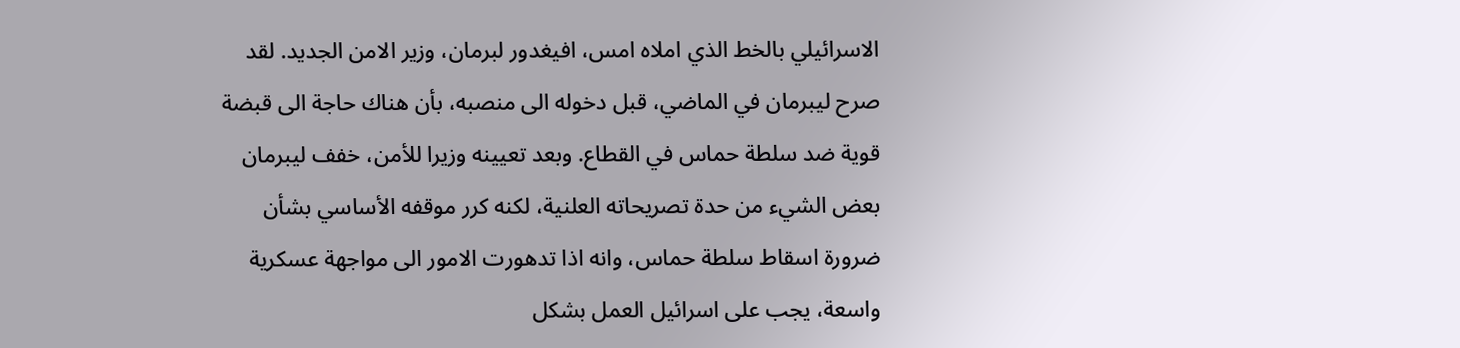الاسرائيلي بالخط الذي املاه امس، افيغدور لبرمان، وزير الامن الجديد. لقد صرح ليبرمان في الماضي، قبل دخوله الى منصبه، بأن هناك حاجة الى قبضة قوية ضد سلطة حماس في القطاع. وبعد تعيينه وزيرا للأمن، خفف ليبرمان بعض الشيء من حدة تصريحاته العلنية، لكنه كرر موقفه الأساسي بشأن ضرورة اسقاط سلطة حماس، وانه اذا تدهورت الامور الى مواجهة عسكرية واسعة، يجب على اسرائيل العمل بشكل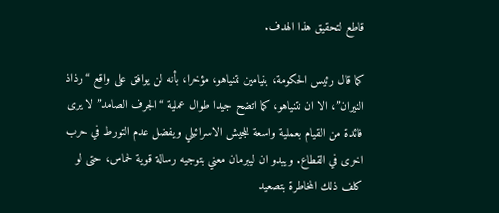قاطع لتحقيق هذا الهدف.

كما قال رئيس الحكومة، بنيامين نتنياهو، مؤخرا، بأنه لن يوافق على واقع “رذاذ النيران”، الا ان نتنياهو، كما اتضح جيدا طوال عملية “الجرف الصامد” لا يرى فائدة من القيام بعملية واسعة للجيش الاسرائيلي ويفضل عدم التورط في حرب اخرى في القطاع. ويبدو ان ليبرمان معني بتوجيه رسالة قوية لحماس، حتى لو كلف ذلك المخاطرة بتصعيد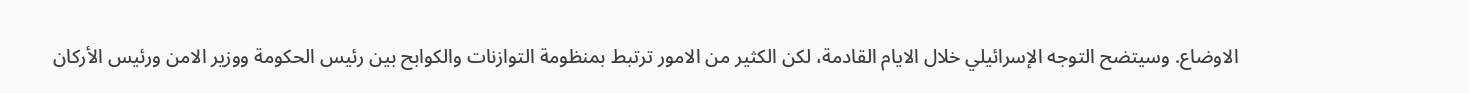الاوضاع. وسيتضح التوجه الإسرائيلي خلال الايام القادمة، لكن الكثير من الامور ترتبط بمنظومة التوازنات والكوابح بين رئيس الحكومة ووزير الامن ورئيس الأركان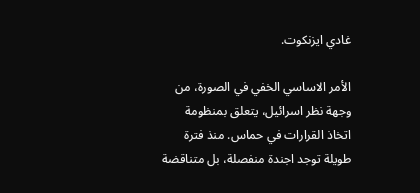غادي ايزنكوت.

الأمر الاساسي الخفي في الصورة، من وجهة نظر اسرائيل، يتعلق بمنظومة اتخاذ القرارات في حماس. منذ فترة طويلة توجد اجندة منفصلة، بل متناقضة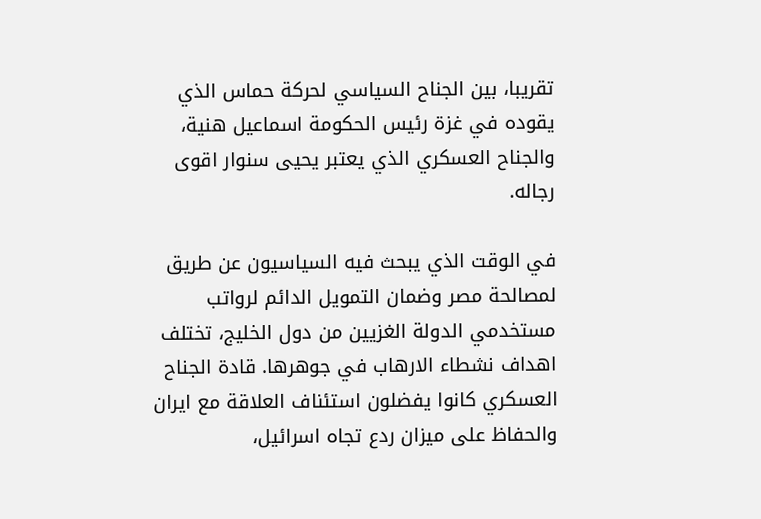تقريبا، بين الجناح السياسي لحركة حماس الذي يقوده في غزة رئيس الحكومة اسماعيل هنية، والجناح العسكري الذي يعتبر يحيى سنوار اقوى رجاله.

في الوقت الذي يبحث فيه السياسيون عن طريق لمصالحة مصر وضمان التمويل الدائم لرواتب مستخدمي الدولة الغزيين من دول الخليج، تختلف اهداف نشطاء الارهاب في جوهرها. قادة الجناح العسكري كانوا يفضلون استئناف العلاقة مع ايران والحفاظ على ميزان ردع تجاه اسرائيل،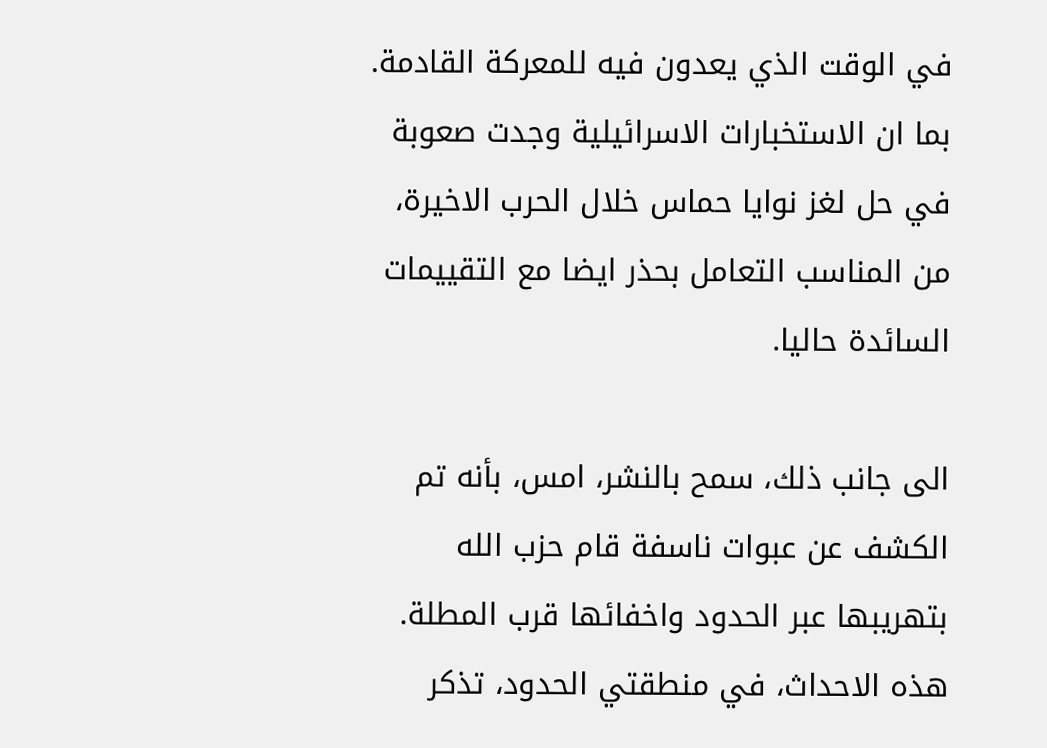في الوقت الذي يعدون فيه للمعركة القادمة. بما ان الاستخبارات الاسرائيلية وجدت صعوبة في حل لغز نوايا حماس خلال الحرب الاخيرة، من المناسب التعامل بحذر ايضا مع التقييمات السائدة حاليا.

الى جانب ذلك، سمح بالنشر، امس، بأنه تم الكشف عن عبوات ناسفة قام حزب الله بتهريبها عبر الحدود واخفائها قرب المطلة. هذه الاحداث، في منطقتي الحدود، تذكر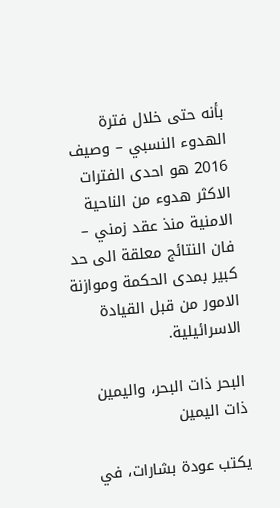بأنه حتى خلال فترة الهدوء النسبي – وصيف 2016 هو احدى الفترات الاكثر هدوء من الناحية الامنية منذ عقد زمني – فان النتائج معلقة الى حد كبير بمدى الحكمة وموازنة الامور من قبل القيادة الاسرائيلية.

البحر ذات البحر، واليمين ذات اليمين

يكتب عودة بشارات، في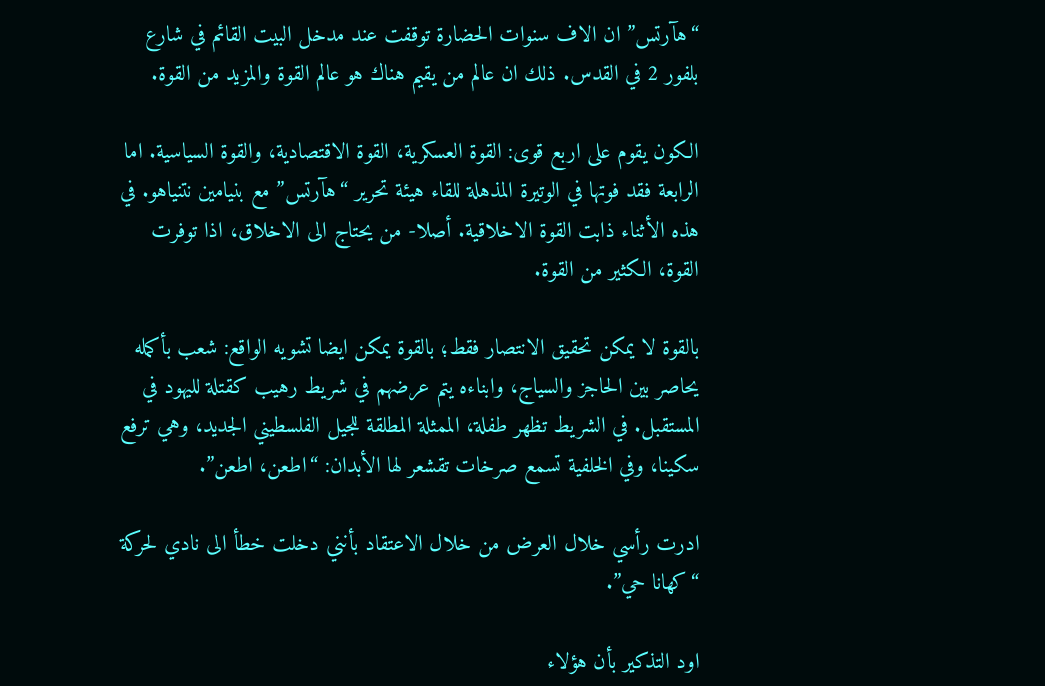“هآرتس” ان الاف سنوات الحضارة توقفت عند مدخل البيت القائم في شارع بلفور 2 في القدس. ذلك ان عالم من يقيم هناك هو عالم القوة والمزيد من القوة.

الكون يقوم على اربع قوى: القوة العسكرية، القوة الاقتصادية، والقوة السياسية. اما الرابعة فقد فوتها في الوتيرة المذهلة للقاء هيئة تحرير “هآرتس” مع بنيامين نتنياهو. في هذه الأثناء ذابت القوة الاخلاقية. أصلا- من يحتاج الى الاخلاق، اذا توفرت القوة، الكثير من القوة.

بالقوة لا يمكن تحقيق الانتصار فقط؛ بالقوة يمكن ايضا تشويه الواقع: شعب بأكمله يحاصر بين الحاجز والسياج، وابناءه يتم عرضهم في شريط رهيب كقتلة لليهود في المستقبل. في الشريط تظهر طفلة، الممثلة المطلقة للجيل الفلسطيني الجديد، وهي ترفع سكينا، وفي الخلفية تسمع صرخات تقشعر لها الأبدان: “اطعن، اطعن”.

ادرت رأسي خلال العرض من خلال الاعتقاد بأنني دخلت خطأ الى نادي لحركة “كهانا حي”.

اود التذكير بأن هؤلاء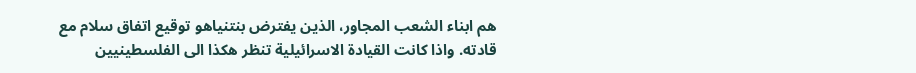هم ابناء الشعب المجاور، الذين يفترض بنتنياهو توقيع اتفاق سلام مع قادته. واذا كانت القيادة الاسرائيلية تنظر هكذا الى الفلسطينيين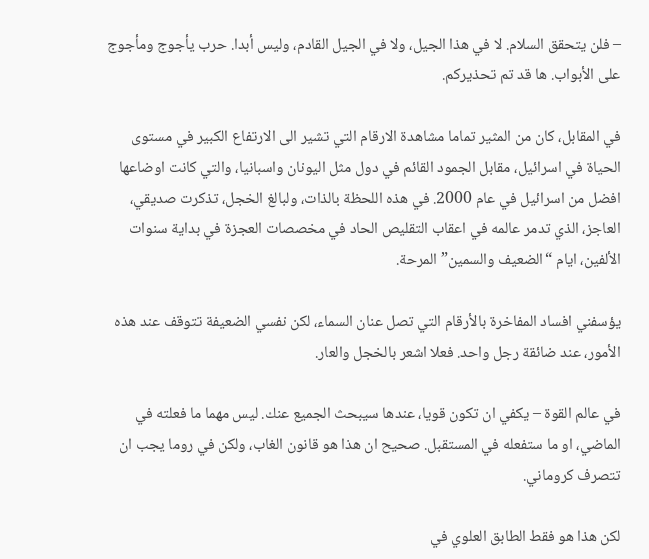– فلن يتحقق السلام. لا في هذا الجيل، ولا في الجيل القادم، وليس أبدا. حرب يأجوج ومأجوج على الأبواب. ها قد تم تحذيركم.

في المقابل، كان من المثير تماما مشاهدة الارقام التي تشير الى الارتفاع الكبير في مستوى الحياة في اسرائيل، مقابل الجمود القائم في دول مثل اليونان واسبانيا، والتي كانت اوضاعها افضل من اسرائيل في عام 2000. في هذه اللحظة بالذات، ولبالغ الخجل، تذكرت صديقي، العاجز، الذي تدمر عالمه في اعقاب التقليص الحاد في مخصصات العجزة في بداية سنوات الألفين، ايام “الضعيف والسمين” المرحة.

يؤسفني افساد المفاخرة بالأرقام التي تصل عنان السماء، لكن نفسي الضعيفة تتوقف عند هذه الأمور، عند ضائقة رجل واحد. فعلا اشعر بالخجل والعار.

في عالم القوة – يكفي ان تكون قويا، عندها سيبحث الجميع عنك. ليس مهما ما فعلته في الماضي، او ما ستفعله في المستقبل. صحيح ان هذا هو قانون الغاب، ولكن في روما يجب ان تتصرف كروماني.

لكن هذا هو فقط الطابق العلوي في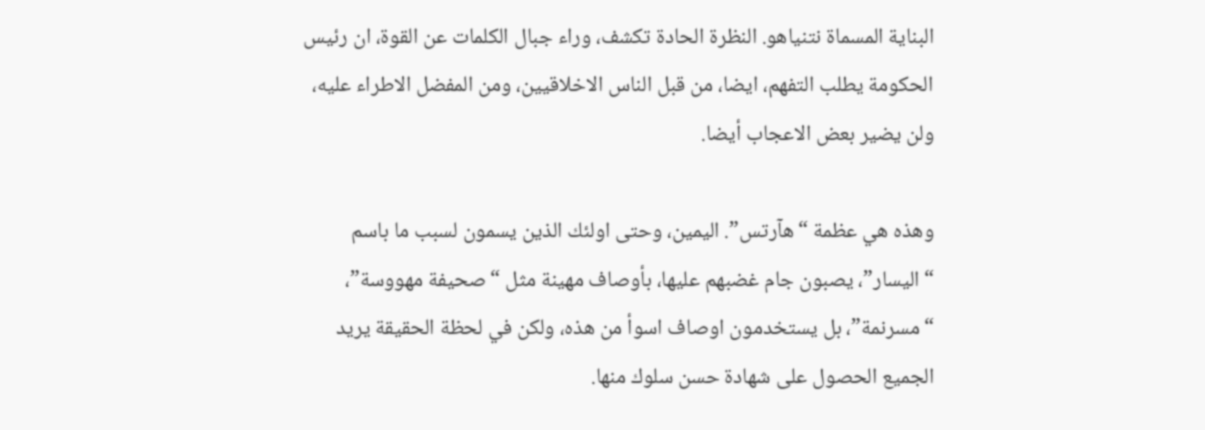البناية المسماة نتنياهو. النظرة الحادة تكشف، وراء جبال الكلمات عن القوة، ان رئيس الحكومة يطلب التفهم، ايضا، من قبل الناس الاخلاقيين، ومن المفضل الاطراء عليه، ولن يضير بعض الاعجاب أيضا.

وهذه هي عظمة “هآرتس”. اليمين، وحتى اولئك الذين يسمون لسبب ما باسم “اليسار”، يصبون جام غضبهم عليها، بأوصاف مهينة مثل “صحيفة مهووسة”، “مسرنمة”، بل يستخدمون اوصاف اسوأ من هذه، ولكن في لحظة الحقيقة يريد الجميع الحصول على شهادة حسن سلوك منها.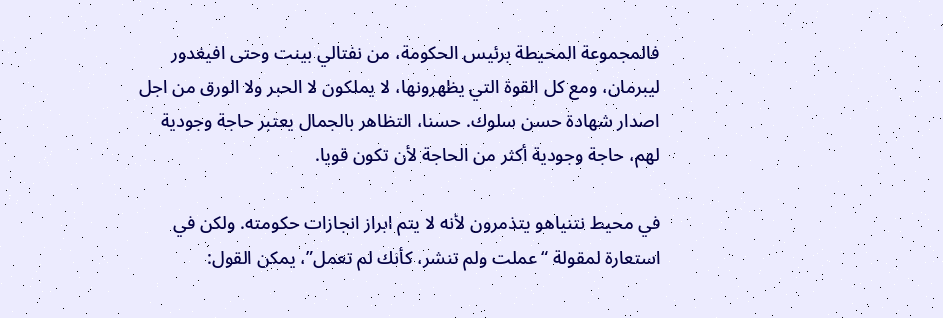فالمجموعة المحيطة برئيس الحكومة، من نفتالي بينت وحتى افيغدور ليبرمان، ومع كل القوة التي يظهرونها، لا يملكون لا الحبر ولا الورق من اجل اصدار شهادة حسن سلوك. حسنا، التظاهر بالجمال يعتبر حاجة وجودية لهم، حاجة وجودية أكثر من الحاجة لأن تكون قويا.

في محيط نتنياهو يتذمرون لأنه لا يتم ابراز انجازات حكومته. ولكن في استعارة لمقولة “عملت ولم تنشر، كأنك لم تعمل”، يمكن القول: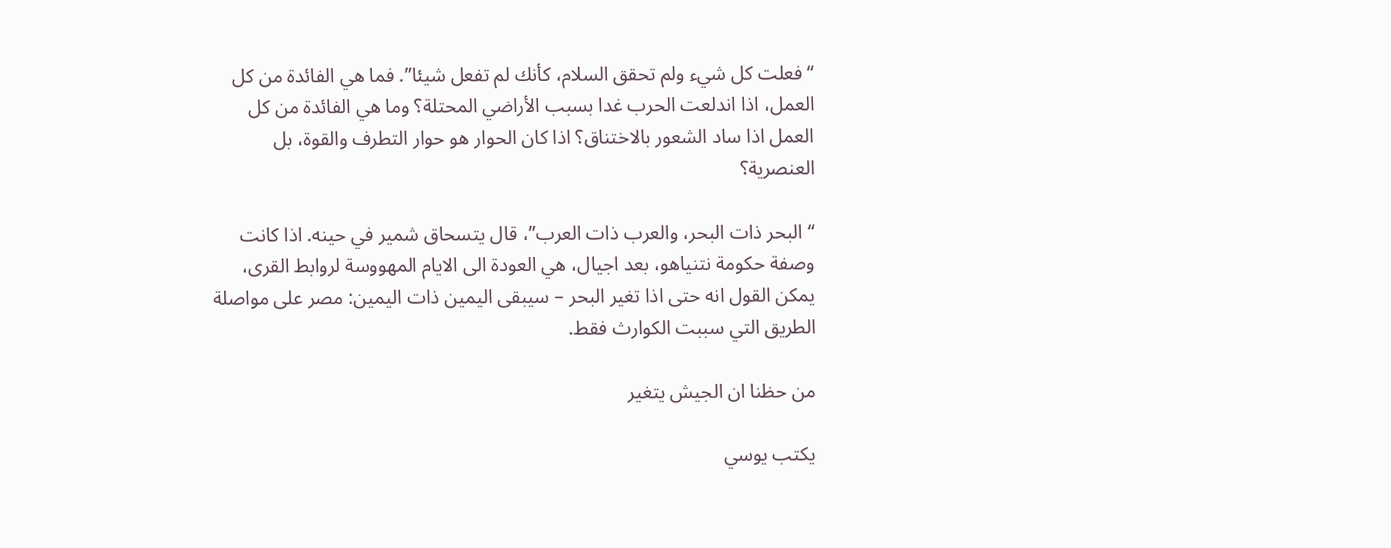“فعلت كل شيء ولم تحقق السلام، كأنك لم تفعل شيئا”. فما هي الفائدة من كل العمل، اذا اندلعت الحرب غدا بسبب الأراضي المحتلة؟ وما هي الفائدة من كل العمل اذا ساد الشعور بالاختناق؟ اذا كان الحوار هو حوار التطرف والقوة، بل العنصرية؟

“البحر ذات البحر، والعرب ذات العرب”، قال يتسحاق شمير في حينه. اذا كانت وصفة حكومة نتنياهو، بعد اجيال، هي العودة الى الايام المهووسة لروابط القرى، يمكن القول انه حتى اذا تغير البحر – سيبقى اليمين ذات اليمين: مصر على مواصلة الطريق التي سببت الكوارث فقط.

من حظنا ان الجيش يتغير

يكتب يوسي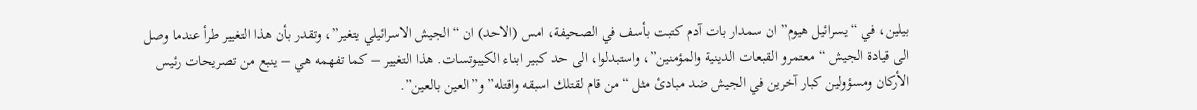بيلين، في “يسرائيل هيوم” ان سمدار بات آدم كتبت بأسف في الصحيفة، امس (الاحد) ان “الجيش الاسرائيلي يتغير”، وتقدر بأن هذا التغيير طرأ عندما وصل الى قيادة الجيش “معتمرو القبعات الدينية والمؤمنين”، واستبدلوا، الى حد كبير ابناء الكيبوتسات. هذا التغيير – كما تفهمه هي – ينبع من تصريحات رئيس الأركان ومسؤولين كبار آخرين في الجيش ضد مبادئ مثل “من قام لقتلك اسبقه واقتله” و”العين بالعين”.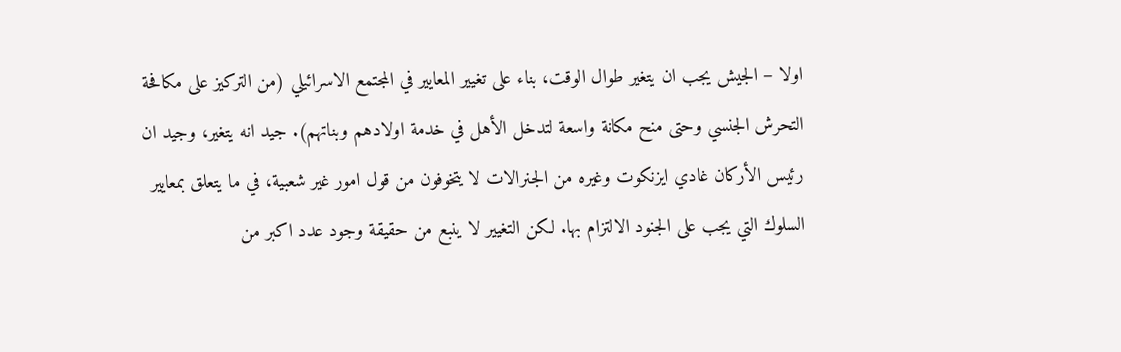اولا – الجيش يجب ان يتغير طوال الوقت، بناء على تغيير المعايير في المجتمع الاسرائيلي (من التركيز على مكافحة التحرش الجنسي وحتى منح مكانة واسعة لتدخل الأهل في خدمة اولادهم وبناتهم). جيد انه يتغير، وجيد ان رئيس الأركان غادي ايزنكوت وغيره من الجنرالات لا يتخوفون من قول امور غير شعبية، في ما يتعلق بمعايير السلوك التي يجب على الجنود الالتزام بها. لكن التغيير لا ينبع من حقيقة وجود عدد اكبر من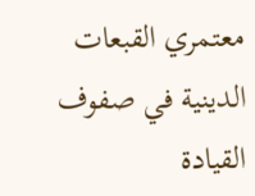معتمري القبعات الدينية في صفوف القيادة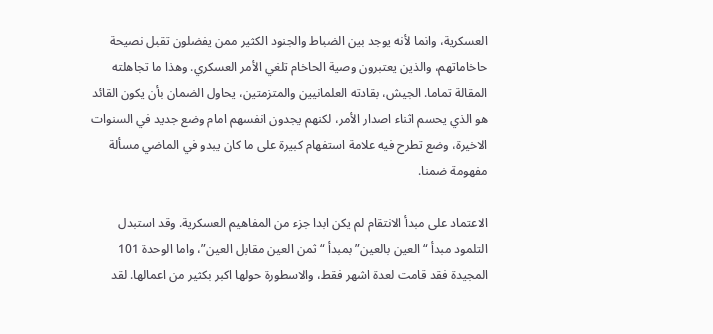العسكرية، وانما لأنه يوجد بين الضباط والجنود الكثير ممن يفضلون تقبل نصيحة حاخاماتهم، والذين يعتبرون وصية الحاخام تلغي الأمر العسكري. وهذا ما تجاهلته المقالة تماما. الجيش، بقادته العلمانيين والمتزمتين، يحاول الضمان بأن يكون القائد هو الذي يحسم اثناء اصدار الأمر، لكنهم يجدون انفسهم امام وضع جديد في السنوات الاخيرة، وضع تطرح فيه علامة استفهام كبيرة على ما كان يبدو في الماضي مسألة مفهومة ضمنا.

الاعتماد على مبدأ الانتقام لم يكن ابدا جزء من المفاهيم العسكرية. وقد استبدل التلمود مبدأ “العين بالعين” بمبدأ “ثمن العين مقابل العين”، واما الوحدة 101 المجيدة فقد قامت لعدة اشهر فقط، والاسطورة حولها اكبر بكثير من اعمالها. لقد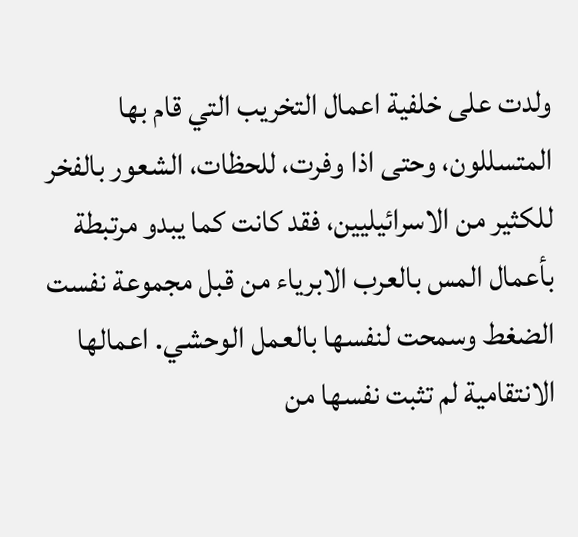ولدت على خلفية اعمال التخريب التي قام بها المتسللون، وحتى اذا وفرت، للحظات، الشعور بالفخر للكثير من الاسرائيليين، فقد كانت كما يبدو مرتبطة بأعمال المس بالعرب الابرياء من قبل مجموعة نفست الضغط وسمحت لنفسها بالعمل الوحشي. اعمالها الانتقامية لم تثبت نفسها من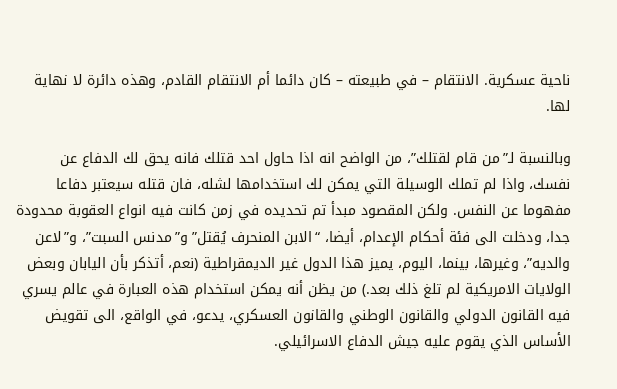ناحية عسكرية. الانتقام – في طبيعته – كان دائما أم الانتقام القادم، وهذه دائرة لا نهاية لها.

وبالنسبة لـ”من قام لقتلك”، من الواضح انه اذا حاول احد قتلك فانه يحق لك الدفاع عن نفسك، واذا لم تملك الوسيلة التي يمكن لك استخدامها لشله، فان قتله سيعتبر دفاعا مفهوما عن النفس. ولكن المقصود مبدأ تم تحديده في زمن كانت فيه انواع العقوبة محدودة جدا، ودخلت الى فئة أحكام الإعدام، أيضا، “الابن المنحرف يُقتل” و”مدنس السبت”، و”لاعن والديه”، وغيرها، بينما، اليوم، يميز هذا الدول غير الديمقراطية (نعم، أتذكر بأن اليابان وبعض الولايات الامريكية لم تلغ ذلك بعد.) من يظن أنه يمكن استخدام هذه العبارة في عالم يسري فيه القانون الدولي والقانون الوطني والقانون العسكري، يدعو، في الواقع، الى تقويض الأساس الذي يقوم عليه جيش الدفاع الاسرائيلي.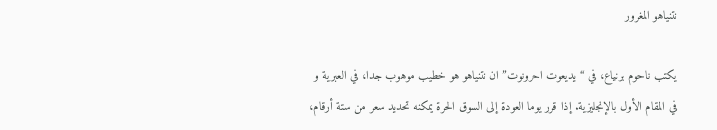نتنياهو المغرور

يكتب ناحوم برنياع، في “يديعوت احرونوت” ان نتنياهو هو خطيب موهوب جدا، في العبرية و في المقام الأول بالإنجليزية. إذا قرر يوما العودة إلى السوق الحرة يمكنه تحديد سعر من ستة أرقام،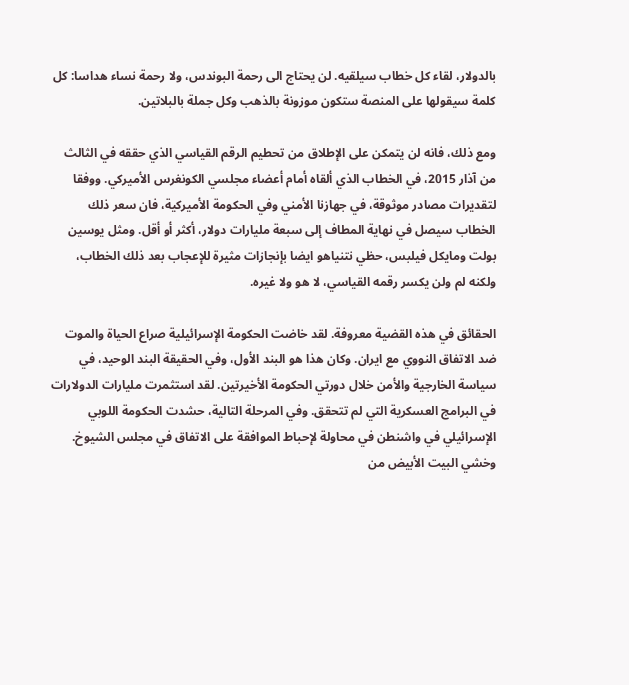بالدولار، لقاء كل خطاب سيلقيه. لن يحتاج الى رحمة البوندس، ولا رحمة نساء هداسا: كل كلمة سيقولها على المنصة ستكون موزونة بالذهب وكل جملة بالبلاتين.

ومع ذلك، فانه لن يتمكن على الإطلاق من تحطيم الرقم القياسي الذي حققه في الثالث من آذار 2015، في الخطاب الذي ألقاه أمام أعضاء مجلسي الكونغرس الأميركي. ووفقا لتقديرات مصادر موثوقة، في جهازنا الأمني وفي الحكومة الأميركية، فان سعر ذلك الخطاب سيصل في نهاية المطاف إلى سبعة مليارات دولار، أكثر أو أقل. ومثل يوسين بولت ومايكل فيلبس، حظي نتنياهو ايضا بإنجازات مثيرة للإعجاب بعد ذلك الخطاب، ولكنه لم ولن يكسر رقمه القياسي، لا هو ولا غيره.

الحقائق في هذه القضية معروفة. لقد خاضت الحكومة الإسرائيلية صراع الحياة والموت ضد الاتفاق النووي مع ايران. وكان هذا هو البند الأول، وفي الحقيقة البند الوحيد، في سياسة الخارجية والأمن خلال دورتي الحكومة الأخيرتين. لقد استثمرت مليارات الدولارات في البرامج العسكرية التي لم تتحقق. وفي المرحلة التالية، حشدت الحكومة اللوبي الإسرائيلي في واشنطن في محاولة لإحباط الموافقة على الاتفاق في مجلس الشيوخ. وخشي البيت الأبيض من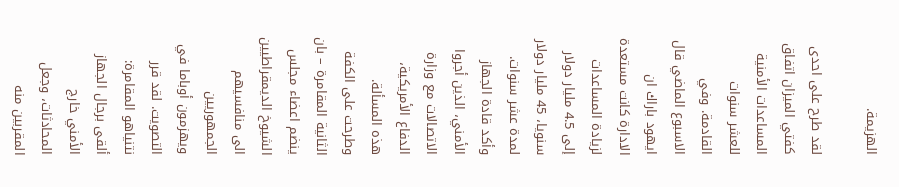الهزيمة.

لقد طرح على احدى كفتي الميزان اتفاق المساعدات الأمنية للعشر سنوات القادمة. وفي الاسبوع الماضي قال ايهود باراك ان الادارة كانت مستعدة لزيادة المساعدات إلى 4.5 مليار دولار سنويا، 45 مليار دولار لمدة عشر سنوات. وأكد قادة الجهاز الأمني، الذين أجروا الاتصالات مع وزارة الدفاع الأمريكية، هذه المسألة. وطرحت على الكفة الثانية المقامرة – بان ينضم اعضاء مجلس الشيوخ الديمقراطيين الى منافسيهم الجمهوريين ويهزمون أوباما في التصويت. لقد قرر نتنياهو المقامرة: ألقى برجال الجهاز الأمني خارج المحادثات، وجعل المقربين منه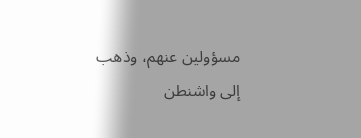مسؤولين عنهم، وذهب إلى واشنطن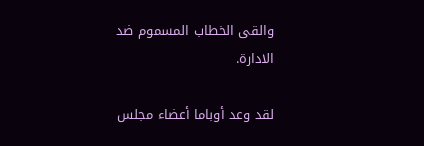والقى الخطاب المسموم ضد الادارة.

لقد وعد أوباما أعضاء مجلس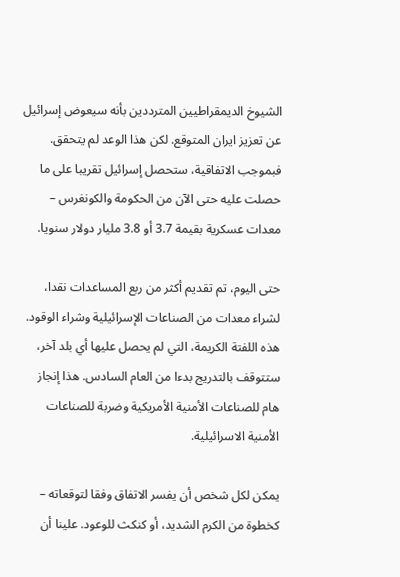الشيوخ الديمقراطيين المترددين بأنه سيعوض إسرائيل عن تعزيز ايران المتوقع. لكن هذا الوعد لم يتحقق. فبموجب الاتفاقية، ستحصل إسرائيل تقريبا على ما حصلت عليه حتى الآن من الحكومة والكونغرس – معدات عسكرية بقيمة 3.7 أو 3.8 مليار دولار سنويا.

حتى اليوم، تم تقديم أكثر من ربع المساعدات نقدا، لشراء معدات من الصناعات الإسرائيلية وشراء الوقود. هذه اللفتة الكريمة، التي لم يحصل عليها أي بلد آخر، ستتوقف بالتدريج بدءا من العام السادس. هذا إنجاز هام للصناعات الأمنية الأمريكية وضربة للصناعات الأمنية الاسرائيلية.

يمكن لكل شخص أن يفسر الاتفاق وفقا لتوقعاته – كخطوة من الكرم الشديد، أو كنكث للوعود. علينا أن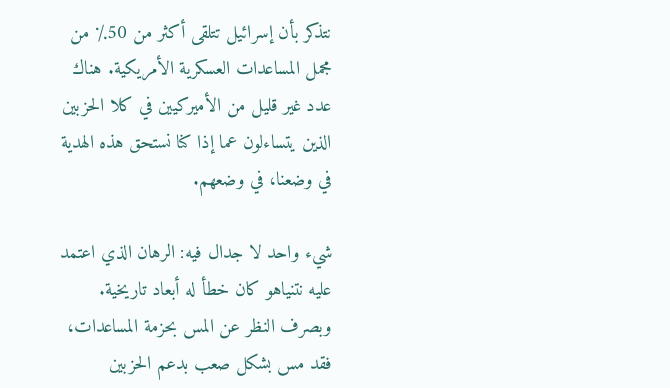نتذكر بأن إسرائيل تتلقى أكثر من 50٪ من مجمل المساعدات العسكرية الأمريكية. هناك عدد غير قليل من الأميركيين في كلا الحزبين الذين يتساءلون عما إذا كنا نستحق هذه الهدية في وضعنا، في وضعهم.

شيء واحد لا جدال فيه: الرهان الذي اعتمد عليه نتنياهو كان خطأ له أبعاد تاريخية. وبصرف النظر عن المس بحزمة المساعدات، فقد مس بشكل صعب بدعم الحزبين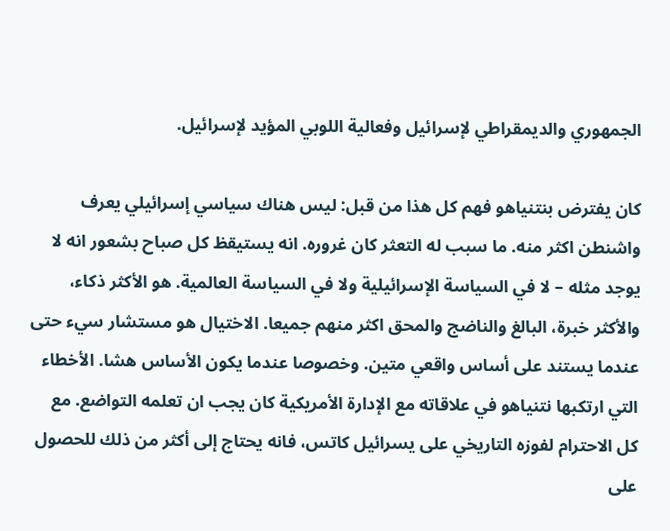الجمهوري والديمقراطي لإسرائيل وفعالية اللوبي المؤيد لإسرائيل.

كان يفترض بنتنياهو فهم كل هذا من قبل: ليس هناك سياسي إسرائيلي يعرف واشنطن اكثر منه. ما سبب له التعثر كان غروره. انه يستيقظ كل صباح بشعور انه لا يوجد مثله – لا في السياسة الإسرائيلية ولا في السياسة العالمية. هو الأكثر ذكاء، والأكثر خبرة، البالغ والناضج والمحق اكثر منهم جميعا. الاختيال هو مستشار سيء حتى عندما يستند على أساس واقعي متين. وخصوصا عندما يكون الأساس هشا. الأخطاء التي ارتكبها نتنياهو في علاقاته مع الإدارة الأمريكية كان يجب ان تعلمه التواضع. مع كل الاحترام لفوزه التاريخي على يسرائيل كاتس، فانه يحتاج إلى أكثر من ذلك للحصول على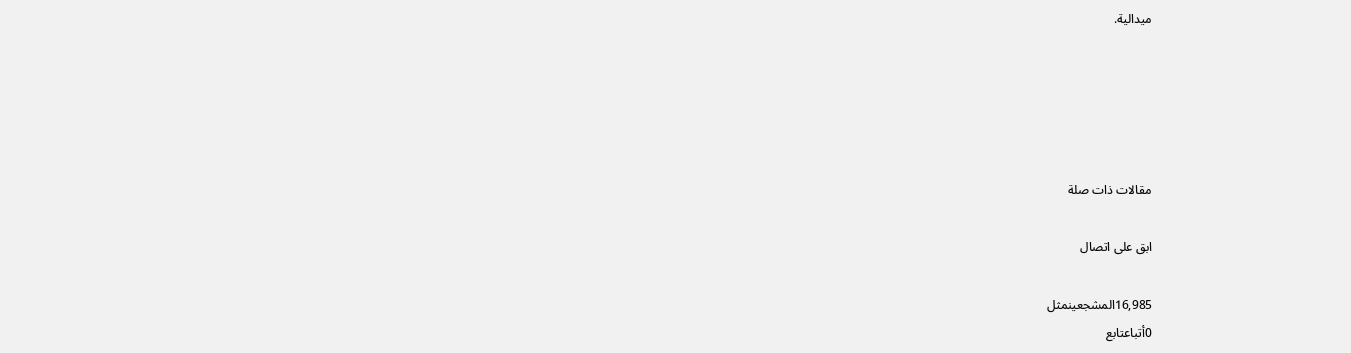ميدالية.





مقالات ذات صلة

ابق على اتصال

16,985المشجعينمثل
0أتباعتابع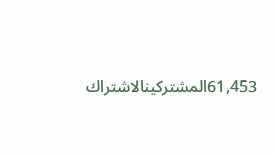61,453المشتركينالاشتراك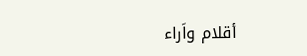أقلام واَراء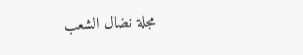مجلة نضال الشعب